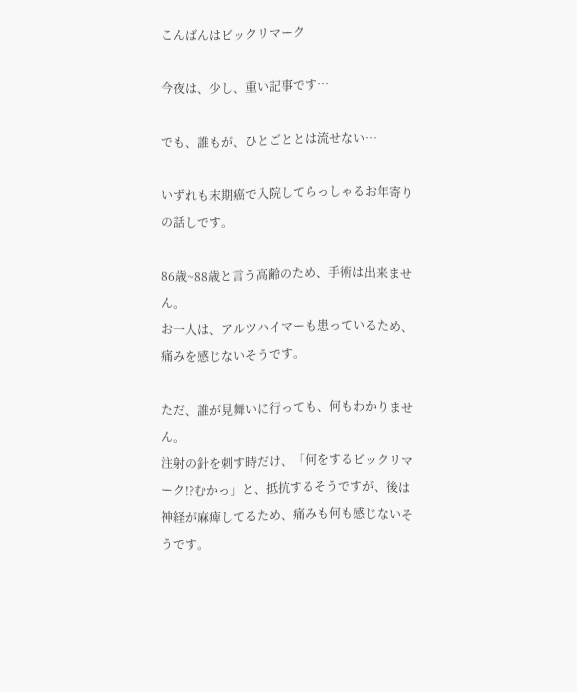こんばんはビックリマーク

今夜は、少し、重い記事です…

でも、誰もが、ひとごととは流せない…

いずれも末期癌で入院してらっしゃるお年寄りの話しです。

86歳~88歳と言う高齢のため、手術は出来ません。
お一人は、アルツハイマーも患っているため、痛みを感じないそうです。

ただ、誰が見舞いに行っても、何もわかりません。
注射の針を刺す時だけ、「何をするビックリマーク!?むかっ」と、抵抗するそうですが、後は神経が麻痺してるため、痛みも何も感じないそうです。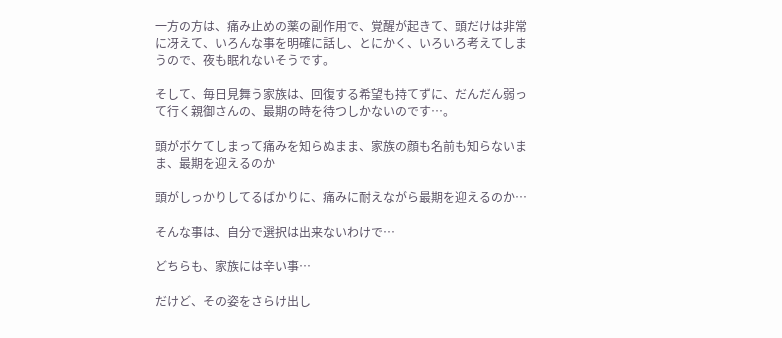一方の方は、痛み止めの薬の副作用で、覚醒が起きて、頭だけは非常に冴えて、いろんな事を明確に話し、とにかく、いろいろ考えてしまうので、夜も眠れないそうです。

そして、毎日見舞う家族は、回復する希望も持てずに、だんだん弱って行く親御さんの、最期の時を待つしかないのです…。

頭がボケてしまって痛みを知らぬまま、家族の顔も名前も知らないまま、最期を迎えるのか

頭がしっかりしてるばかりに、痛みに耐えながら最期を迎えるのか…

そんな事は、自分で選択は出来ないわけで…

どちらも、家族には辛い事…

だけど、その姿をさらけ出し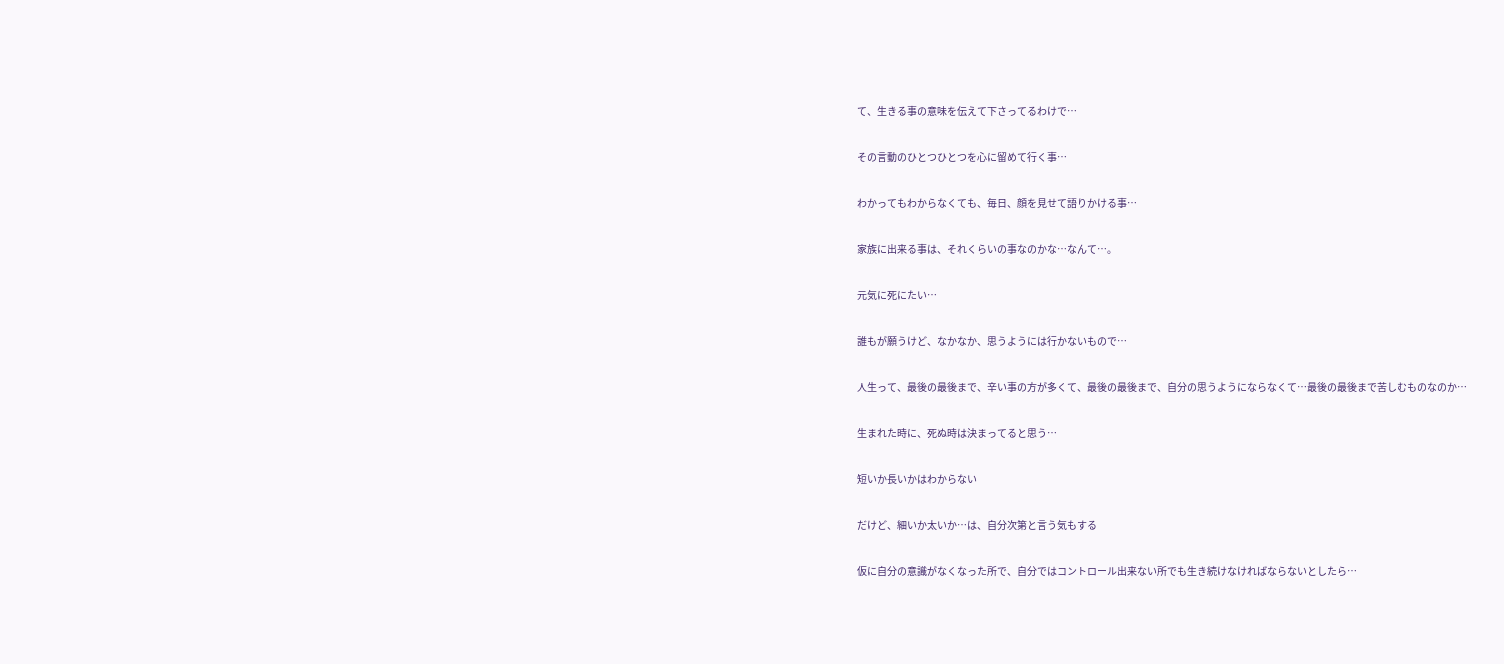て、生きる事の意味を伝えて下さってるわけで…

その言動のひとつひとつを心に留めて行く事…

わかってもわからなくても、毎日、顔を見せて語りかける事…

家族に出来る事は、それくらいの事なのかな…なんて…。

元気に死にたい…

誰もが願うけど、なかなか、思うようには行かないもので…

人生って、最後の最後まで、辛い事の方が多くて、最後の最後まで、自分の思うようにならなくて…最後の最後まで苦しむものなのか…

生まれた時に、死ぬ時は決まってると思う…

短いか長いかはわからない

だけど、細いか太いか…は、自分次第と言う気もする

仮に自分の意識がなくなった所で、自分ではコントロール出来ない所でも生き続けなければならないとしたら…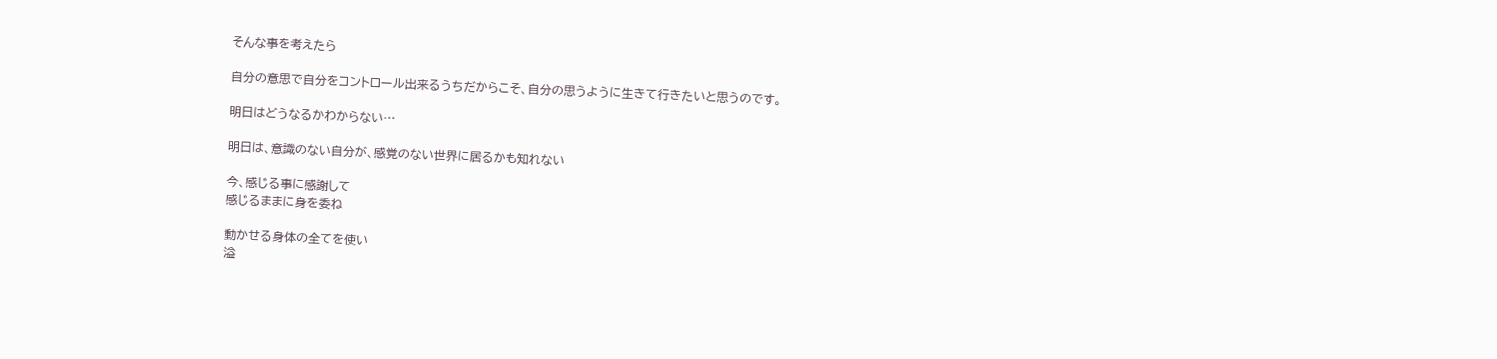そんな事を考えたら

自分の意思で自分をコントロール出来るうちだからこそ、自分の思うように生きて行きたいと思うのです。

明日はどうなるかわからない…

明日は、意識のない自分が、感覚のない世界に居るかも知れない

今、感じる事に感謝して
感じるままに身を委ね

動かせる身体の全てを使い
溢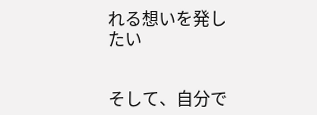れる想いを発したい


そして、自分で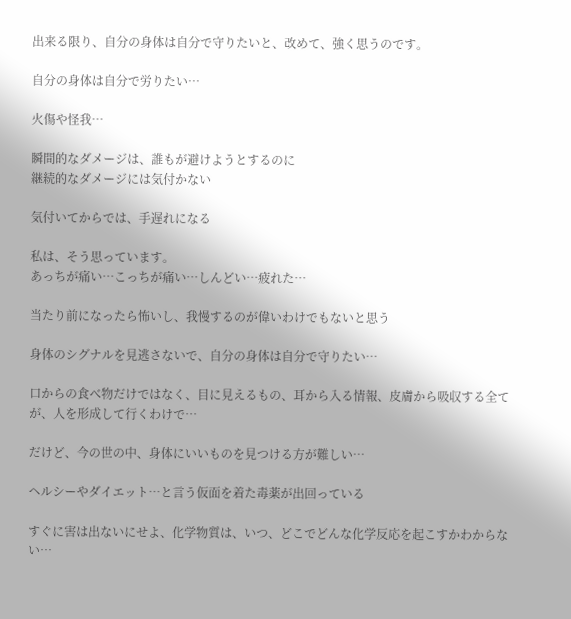出来る限り、自分の身体は自分で守りたいと、改めて、強く思うのです。

自分の身体は自分で労りたい…

火傷や怪我…

瞬間的なダメージは、誰もが避けようとするのに
継続的なダメージには気付かない

気付いてからでは、手遅れになる

私は、そう思っています。
あっちが痛い…こっちが痛い…しんどい…疲れた…

当たり前になったら怖いし、我慢するのが偉いわけでもないと思う

身体のシグナルを見逃さないで、自分の身体は自分で守りたい…

口からの食べ物だけではなく、目に見えるもの、耳から入る情報、皮膚から吸収する全てが、人を形成して行くわけで…

だけど、今の世の中、身体にいいものを見つける方が難しい…

ヘルシーやダイエット…と言う仮面を着た毒薬が出回っている

すぐに害は出ないにせよ、化学物質は、いつ、どこでどんな化学反応を起こすかわからない…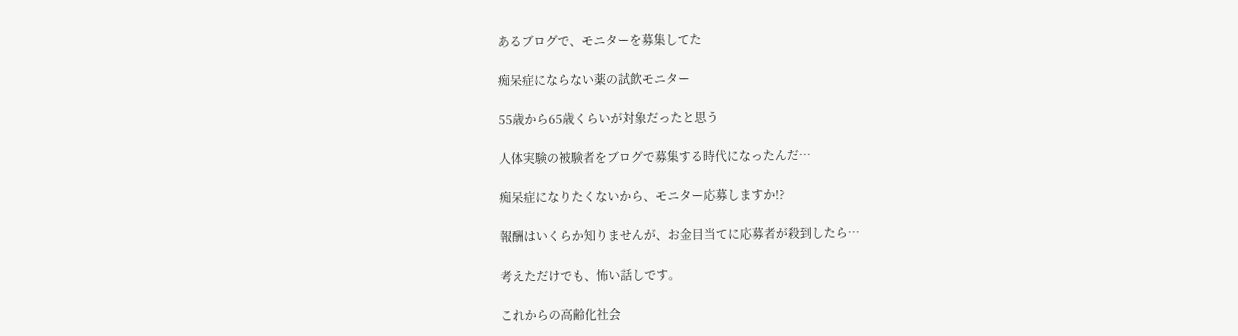あるブログで、モニターを募集してた

痴呆症にならない薬の試飲モニター

55歳から65歳くらいが対象だったと思う

人体実験の被験者をブログで募集する時代になったんだ…

痴呆症になりたくないから、モニター応募しますか!?

報酬はいくらか知りませんが、お金目当てに応募者が殺到したら…

考えただけでも、怖い話しです。

これからの高齢化社会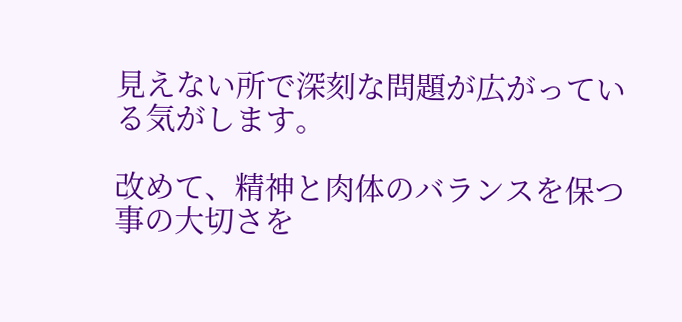見えない所で深刻な問題が広がっている気がします。

改めて、精神と肉体のバランスを保つ事の大切さを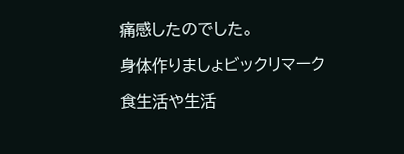痛感したのでした。

身体作りましょビックリマーク

食生活や生活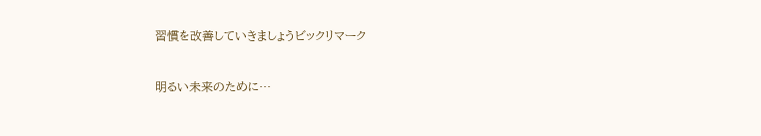習慣を改善していきましょうビックリマーク

明るい未来のために…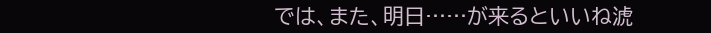では、また、明日……が来るといいね淲